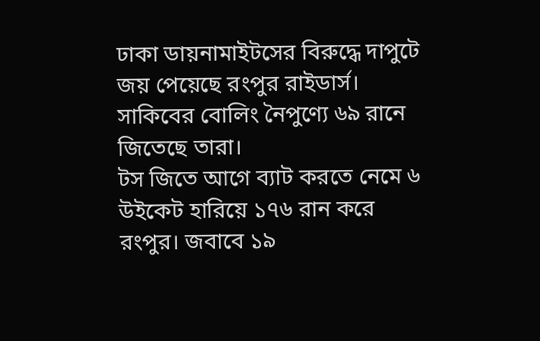ঢাকা ডায়নামাইটসের বিরুদ্ধে দাপুটে জয় পেয়েছে রংপুর রাইডার্স। সাকিবের বোলিং নৈপুণ্যে ৬৯ রানে জিতেছে তারা।
টস জিতে আগে ব্যাট করতে নেমে ৬ উইকেট হারিয়ে ১৭৬ রান করে রংপুর। জবাবে ১৯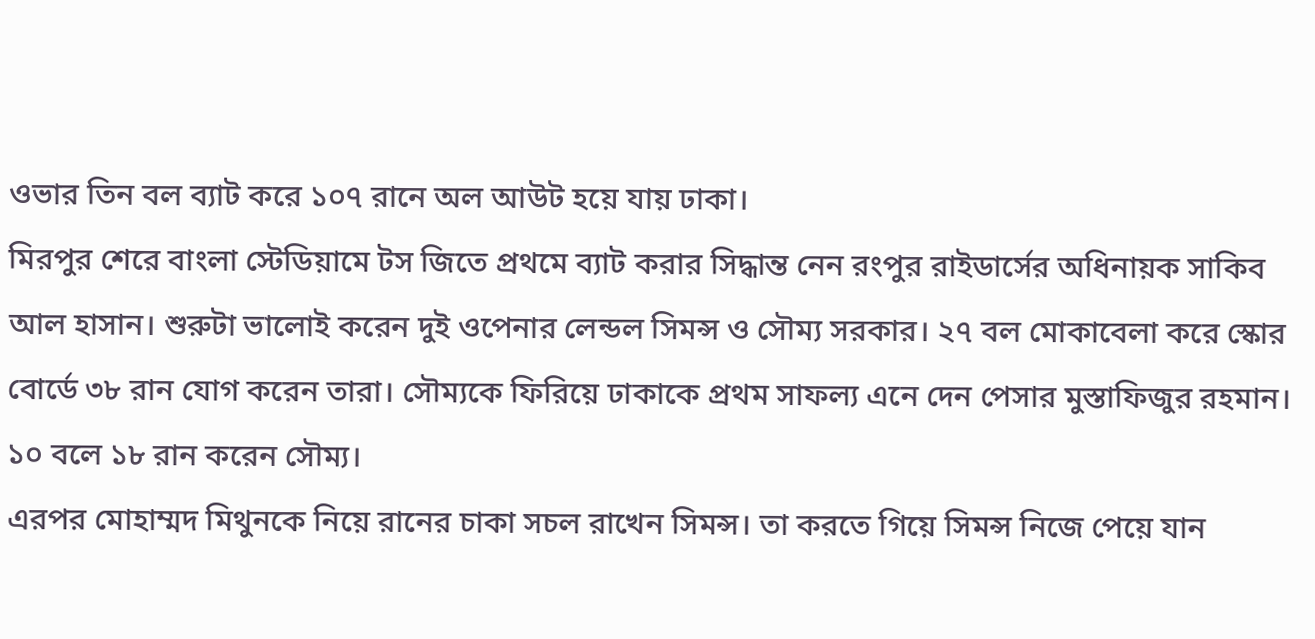ওভার তিন বল ব্যাট করে ১০৭ রানে অল আউট হয়ে যায় ঢাকা।
মিরপুর শেরে বাংলা স্টেডিয়ামে টস জিতে প্রথমে ব্যাট করার সিদ্ধান্ত নেন রংপুর রাইডার্সের অধিনায়ক সাকিব আল হাসান। শুরুটা ভালোই করেন দুই ওপেনার লেন্ডল সিমন্স ও সৌম্য সরকার। ২৭ বল মোকাবেলা করে স্কোর বোর্ডে ৩৮ রান যোগ করেন তারা। সৌম্যকে ফিরিয়ে ঢাকাকে প্রথম সাফল্য এনে দেন পেসার মুস্তাফিজুর রহমান। ১০ বলে ১৮ রান করেন সৌম্য।
এরপর মোহাম্মদ মিথুনকে নিয়ে রানের চাকা সচল রাখেন সিমন্স। তা করতে গিয়ে সিমন্স নিজে পেয়ে যান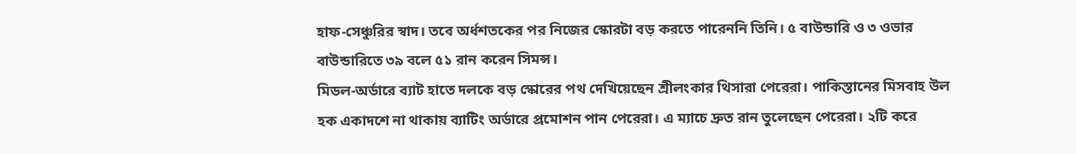হাফ-সেঞ্চুরির স্বাদ। তবে অর্ধশতকের পর নিজের স্কোরটা বড় করতে পারেননি তিনি। ৫ বাউন্ডারি ও ৩ ওভার বাউন্ডারিতে ৩৯ বলে ৫১ রান করেন সিমন্স।
মিডল-অর্ডারে ব্যাট হাতে দলকে বড় স্কোরের পথ দেখিয়েছেন শ্রীলংকার থিসারা পেরেরা। পাকিস্তানের মিসবাহ উল হক একাদশে না থাকায় ব্যাটিং অর্ডারে প্রমোশন পান পেরেরা। এ ম্যাচে দ্রুত রান তুলেছেন পেরেরা। ২টি করে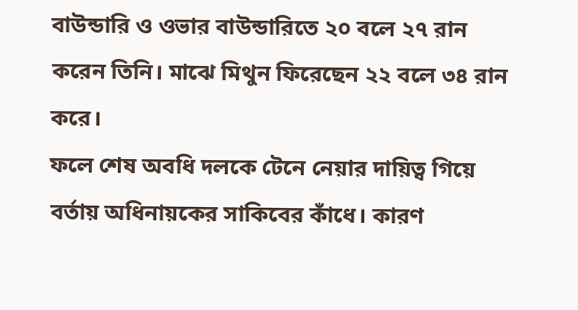বাউন্ডারি ও ওভার বাউন্ডারিতে ২০ বলে ২৭ রান করেন তিনি। মাঝে মিথুন ফিরেছেন ২২ বলে ৩৪ রান করে।
ফলে শেষ অবধি দলকে টেনে নেয়ার দায়িত্ব গিয়ে বর্তায় অধিনায়কের সাকিবের কাঁধে। কারণ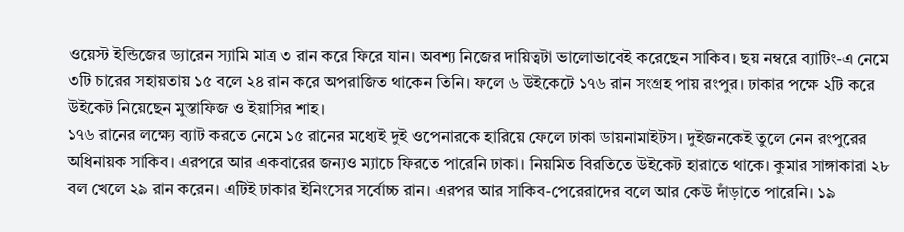ওয়েস্ট ইন্ডিজের ড্যারেন স্যামি মাত্র ৩ রান করে ফিরে যান। অবশ্য নিজের দায়িত্বটা ভালোভাবেই করেছেন সাকিব। ছয় নম্বরে ব্যাটিং-এ নেমে ৩টি চারের সহায়তায় ১৫ বলে ২৪ রান করে অপরাজিত থাকেন তিনি। ফলে ৬ উইকেটে ১৭৬ রান সংগ্রহ পায় রংপুর। ঢাকার পক্ষে ২টি করে উইকেট নিয়েছেন মুস্তাফিজ ও ইয়াসির শাহ।
১৭৬ রানের লক্ষ্যে ব্যাট করতে নেমে ১৫ রানের মধ্যেই দুই ওপেনারকে হারিয়ে ফেলে ঢাকা ডায়নামাইটস। দুইজনকেই তুলে নেন রংপুরের অধিনায়ক সাকিব। এরপরে আর একবারের জন্যও ম্যাচে ফিরতে পারেনি ঢাকা। নিয়মিত বিরতিতে উইকেট হারাতে থাকে। কুমার সাঙ্গাকারা ২৮ বল খেলে ২৯ রান করেন। এটিই ঢাকার ইনিংসের সর্বোচ্চ রান। এরপর আর সাকিব-পেরেরাদের বলে আর কেউ দাঁড়াতে পারেনি। ১৯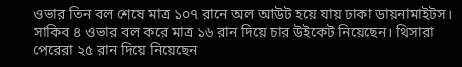ওভার তিন বল শেষে মাত্র ১০৭ রানে অল আউট হয়ে যায় ঢাকা ডায়নামাইটস। সাকিব ৪ ওভার বল করে মাত্র ১৬ রান দিয়ে চার উইকেট নিয়েছেন। থিসারা পেরেরা ২৫ রান দিয়ে নিয়েছেন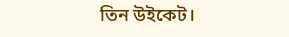তিন উইকেট।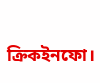ক্রিকইনফো।